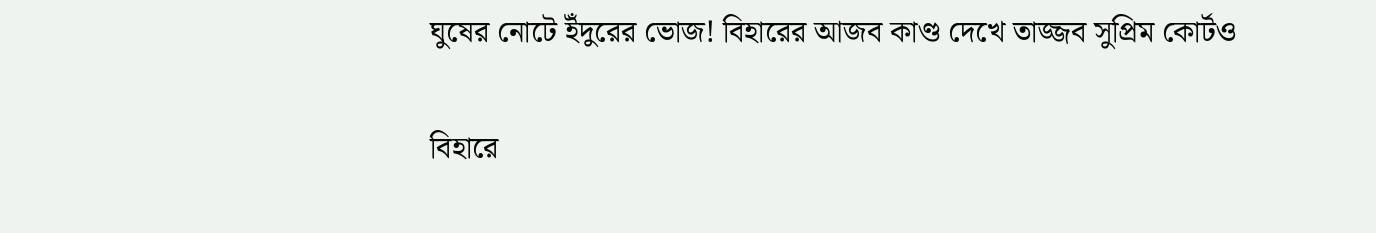ঘুষের নোটে ইঁদুরের ভোজ! বিহারের আজব কাণ্ড দেখে তাজ্জব সুপ্রিম কোর্টও

বিহারে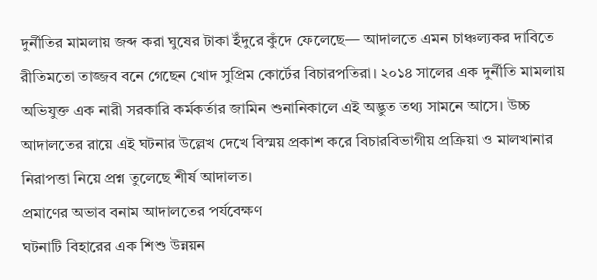দুর্নীতির মামলায় জব্দ করা ঘুষের টাকা ইঁদুরে কুঁদে ফেলেছে— আদালতে এমন চাঞ্চল্যকর দাবিতে রীতিমতো তাজ্জব বনে গেছেন খোদ সুপ্রিম কোর্টের বিচারপতিরা। ২০১৪ সালের এক দুর্নীতি মামলায় অভিযুক্ত এক নারী সরকারি কর্মকর্তার জামিন শুনানিকালে এই অদ্ভুত তথ্য সামনে আসে। উচ্চ আদালতের রায়ে এই ঘটনার উল্লেখ দেখে বিস্ময় প্রকাশ করে বিচারবিভাগীয় প্রক্রিয়া ও মালখানার নিরাপত্তা নিয়ে প্রশ্ন তুলেছে শীর্ষ আদালত।
প্রমাণের অভাব বনাম আদালতের পর্যবেক্ষণ
ঘটনাটি বিহারের এক শিশু উন্নয়ন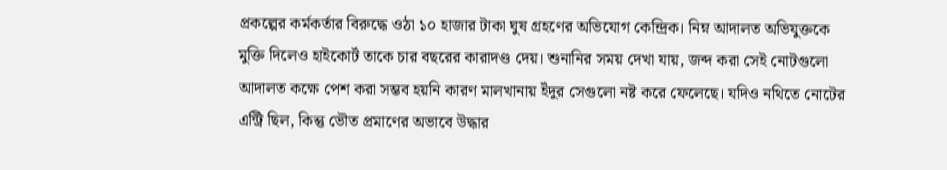প্রকল্পের কর্মকর্তার বিরুদ্ধে ওঠা ১০ হাজার টাকা ঘুষ গ্রহণের অভিযোগ কেন্দ্রিক। নিম্ন আদালত অভিযুক্তকে মুক্তি দিলেও হাইকোর্ট তাকে চার বছরের কারাদণ্ড দেয়। শুনানির সময় দেখা যায়, জব্দ করা সেই নোটগুলো আদালত কক্ষে পেশ করা সম্ভব হয়নি কারণ মালখানায় ইঁদুর সেগুলো নষ্ট করে ফেলেছে। যদিও নথিতে নোটের এন্ট্রি ছিল, কিন্তু ভৌত প্রমাণের অভাবে উদ্ধার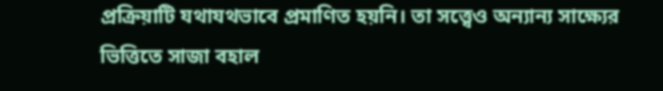প্রক্রিয়াটি যথাযথভাবে প্রমাণিত হয়নি। তা সত্ত্বেও অন্যান্য সাক্ষ্যের ভিত্তিতে সাজা বহাল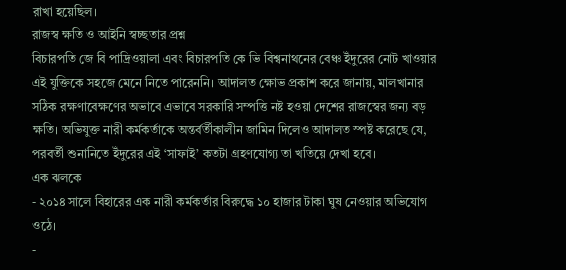রাখা হয়েছিল।
রাজস্ব ক্ষতি ও আইনি স্বচ্ছতার প্রশ্ন
বিচারপতি জে বি পাদ্রিওয়ালা এবং বিচারপতি কে ভি বিশ্বনাথনের বেঞ্চ ইঁদুরের নোট খাওয়ার এই যুক্তিকে সহজে মেনে নিতে পারেননি। আদালত ক্ষোভ প্রকাশ করে জানায়, মালখানার সঠিক রক্ষণাবেক্ষণের অভাবে এভাবে সরকারি সম্পত্তি নষ্ট হওয়া দেশের রাজস্বের জন্য বড় ক্ষতি। অভিযুক্ত নারী কর্মকর্তাকে অন্তর্বর্তীকালীন জামিন দিলেও আদালত স্পষ্ট করেছে যে, পরবর্তী শুনানিতে ইঁদুরের এই ‘সাফাই’ কতটা গ্রহণযোগ্য তা খতিয়ে দেখা হবে।
এক ঝলকে
- ২০১৪ সালে বিহারের এক নারী কর্মকর্তার বিরুদ্ধে ১০ হাজার টাকা ঘুষ নেওয়ার অভিযোগ ওঠে।
-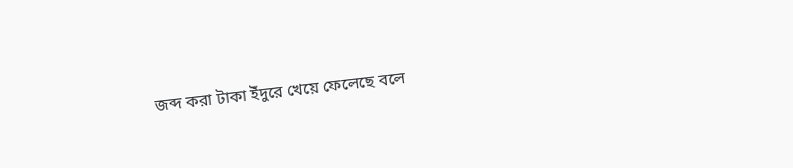জব্দ করা টাকা ইঁদুরে খেয়ে ফেলেছে বলে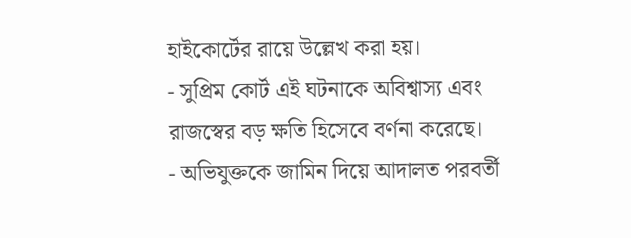হাইকোর্টের রায়ে উল্লেখ করা হয়।
- সুপ্রিম কোর্ট এই ঘটনাকে অবিশ্বাস্য এবং রাজস্বের বড় ক্ষতি হিসেবে বর্ণনা করেছে।
- অভিযুক্তকে জামিন দিয়ে আদালত পরবর্তী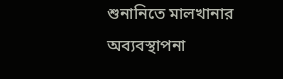শুনানিতে মালখানার অব্যবস্থাপনা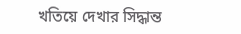খতিয়ে দেখার সিদ্ধান্ত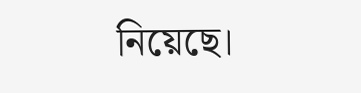নিয়েছে।